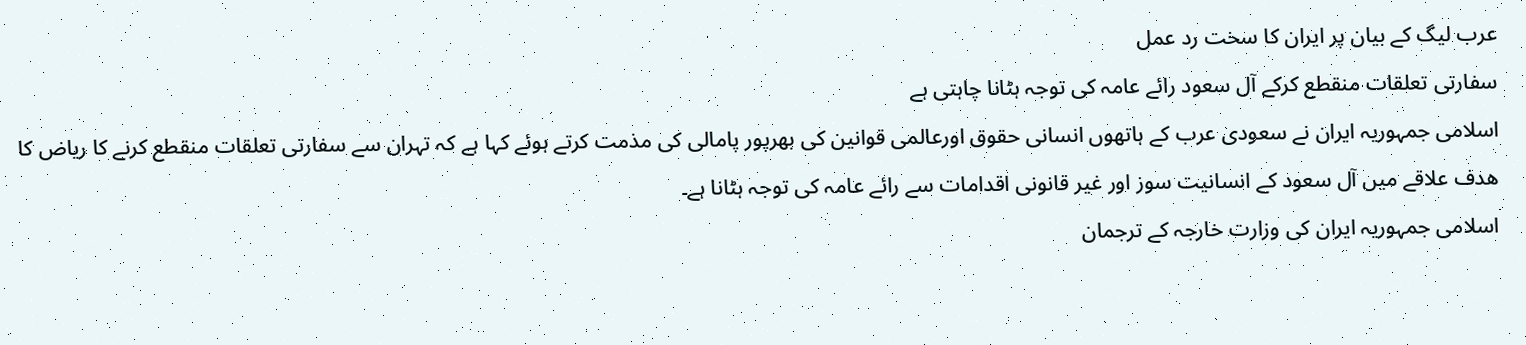عرب لیگ کے بیان پر ایران کا سخت رد عمل
سفارتی تعلقات منقطع کرکے آل سعود رائے عامہ کی توجہ ہٹانا چاہتی ہے
اسلامی جمہوریہ ایران نے سعودی عرب کے ہاتھوں انسانی حقوق اورعالمی قوانین کی بھرپور پامالی کی مذمت کرتے ہوئے کہا ہے کہ تہران سے سفارتی تعلقات منقطع کرنے کا ریاض کا ھدف علاقے میں آل سعود کے انسانیت سوز اور غیر قانونی اقدامات سے رائے عامہ کی توجہ ہٹانا ہے۔
اسلامی جمہوریہ ایران کی وزارت خارجہ کے ترجمان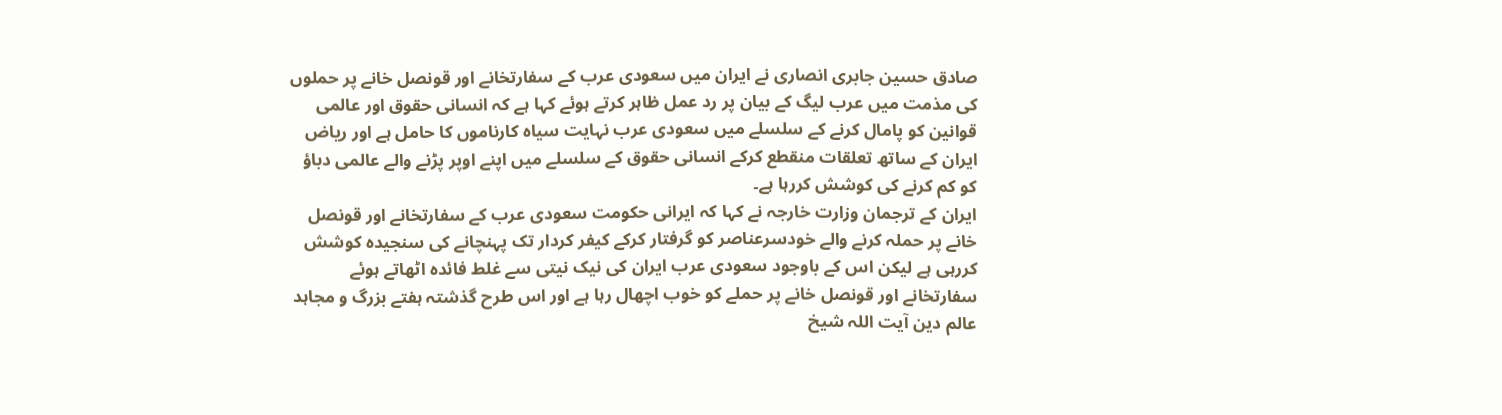صادق حسین جابری انصاری نے ایران میں سعودی عرب کے سفارتخانے اور قونصل خانے پر حملوں کی مذمت میں عرب لیگ کے بیان پر رد عمل ظاہر کرتے ہوئے کہا ہے کہ انسانی حقوق اور عالمی قوانین کو پامال کرنے کے سلسلے میں سعودی عرب نہایت سیاہ کارناموں کا حامل ہے اور ریاض ایران کے ساتھ تعلقات منقطع کرکے انسانی حقوق کے سلسلے میں اپنے اوپر پڑنے والے عالمی دباؤ کو کم کرنے کی کوشش کررہا ہے۔
ایران کے ترجمان وزارت خارجہ نے کہا کہ ایرانی حکومت سعودی عرب کے سفارتخانے اور قونصل خانے پر حملہ کرنے والے خودسرعناصر کو گرفتار کرکے کیفر کردار تک پہنچانے کی سنجیدہ کوشش کررہی ہے لیکن اس کے باوجود سعودی عرب ایران کی نیک نیتی سے غلط فائدہ اٹھاتے ہوئے سفارتخانے اور قونصل خانے پر حملے کو خوب اچھال رہا ہے اور اس طرح گذشتہ ہفتے بزرگ و مجاہد عالم دین آیت اللہ شیخ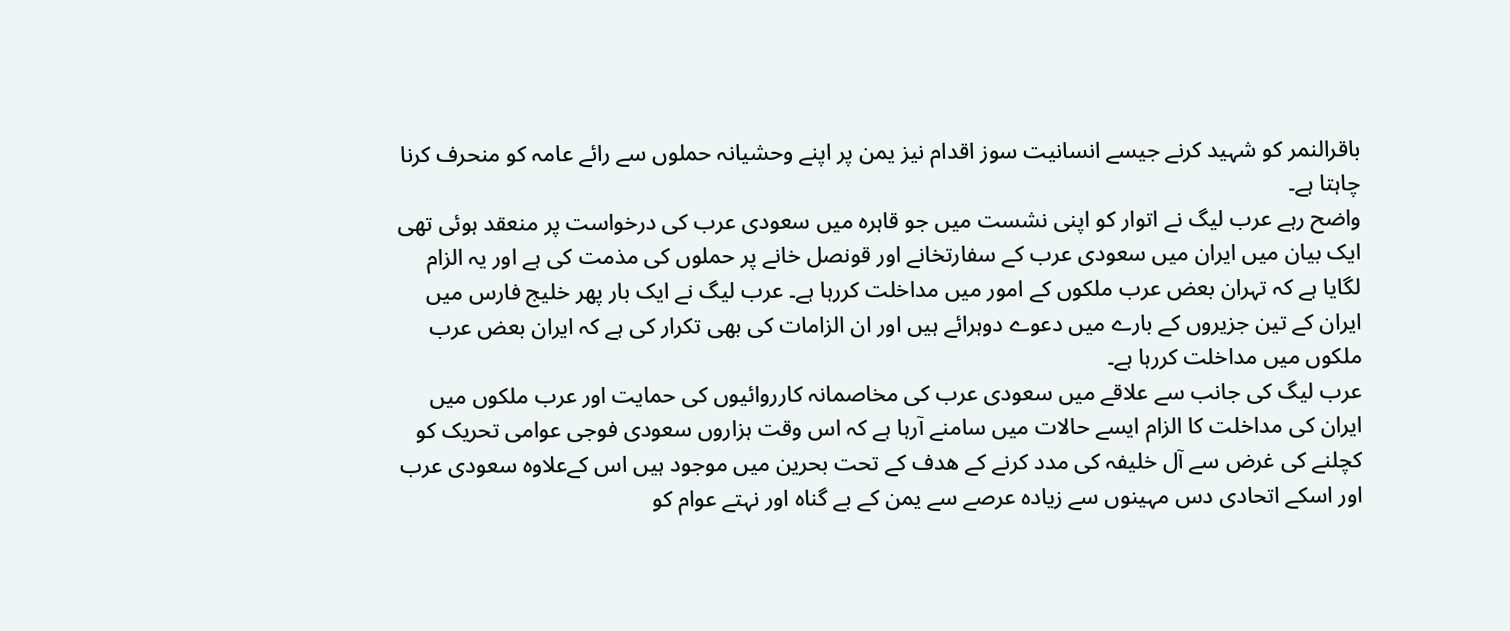باقرالنمر کو شہید کرنے جیسے انسانیت سوز اقدام نیز یمن پر اپنے وحشیانہ حملوں سے رائے عامہ کو منحرف کرنا چاہتا ہے۔
واضح رہے عرب لیگ نے اتوار کو اپنی نشست میں جو قاہرہ میں سعودی عرب کی درخواست پر منعقد ہوئی تھی ایک بیان میں ایران میں سعودی عرب کے سفارتخانے اور قونصل خانے پر حملوں کی مذمت کی ہے اور یہ الزام لگایا ہے کہ تہران بعض عرب ملکوں کے امور میں مداخلت کررہا ہے۔ عرب لیگ نے ایک بار پھر خلیج فارس میں ایران کے تین جزیروں کے بارے میں دعوے دوہرائے ہیں اور ان الزامات کی بھی تکرار کی ہے کہ ایران بعض عرب ملکوں میں مداخلت کررہا ہے۔
عرب لیگ کی جانب سے علاقے میں سعودی عرب کی مخاصمانہ کارروائیوں کی حمایت اور عرب ملکوں میں ایران کی مداخلت کا الزام ایسے حالات میں سامنے آرہا ہے کہ اس وقت ہزاروں سعودی فوجی عوامی تحریک کو کچلنے کی غرض سے آل خلیفہ کی مدد کرنے کے ھدف کے تحت بحرین میں موجود ہیں اس کےعلاوہ سعودی عرب اور اسکے اتحادی دس مہینوں سے زیادہ عرصے سے یمن کے بے گناہ اور نہتے عوام کو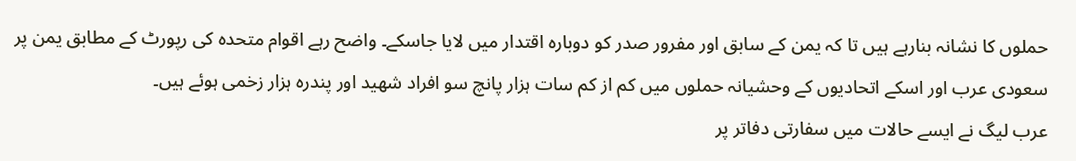حملوں کا نشانہ بنارہے ہیں تا کہ یمن کے سابق اور مفرور صدر کو دوبارہ اقتدار میں لایا جاسکے۔ واضح رہے اقوام متحدہ کی رپورٹ کے مطابق یمن پر سعودی عرب اور اسکے اتحادیوں کے وحشیانہ حملوں میں کم از کم سات ہزار پانچ سو افراد شھید اور پندرہ ہزار زخمی ہوئے ہیں۔
عرب لیگ نے ایسے حالات میں سفارتی دفاتر پر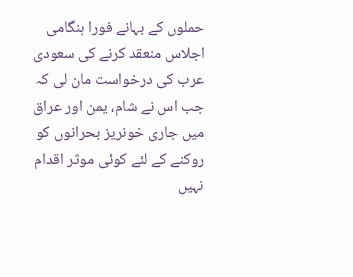حملوں کے بہانے فورا ہنگامی اجلاس منعقد کرنے کی سعودی عرب کی درخواست مان لی کہ جب اس نے شام، یمن اور عراق میں جاری خونریز بحرانوں کو روکنے کے لئے کوئی موثر اقدام نہیں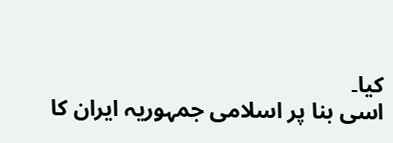کیا۔
اسی بنا پر اسلامی جمہوریہ ایران کا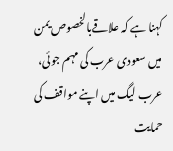کہنا ہے کہ علاقےبالخصوص یمن میں سعودی عرب کی مہم جوئی، عرب لیگ میں اپنے مواقف کی حمایت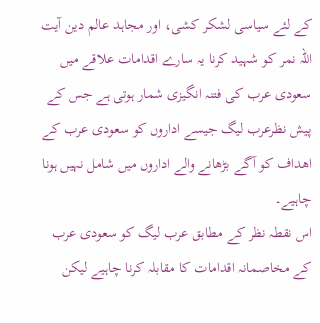کے لئے سیاسی لشکر کشی، اور مجاہد عالم دین آیت اللہ نمر کو شہید کرنا یہ سارے اقدامات علاقے میں سعودی عرب کی فتنہ انگیزی شمار ہوتی ہے جس کے پیش نظرعرب لیگ جیسے اداروں کو سعودی عرب کے اھداف کو آگے بڑھانے والے اداروں میں شامل نہیں ہونا چاہیے۔
اس نقطہ نظر کے مطابق عرب لیگ کو سعودی عرب کے مخاصمانہ اقدامات کا مقابلہ کرنا چاہیے لیکن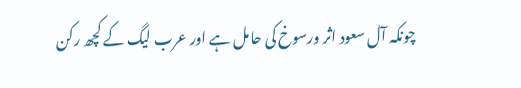چونکہ آل سعود اثر ورسوخ کی حامل ہے اور عرب لیگ کے کچھ رکن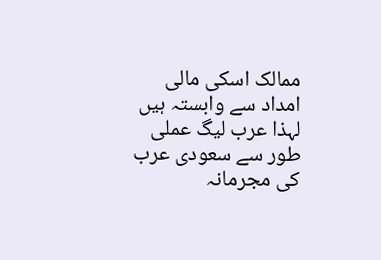ممالک اسکی مالی امداد سے وابستہ ہیں لہذا عرب لیگ عملی طور سے سعودی عرب کی مجرمانہ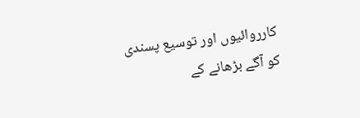کارروائیوں اور توسیع پسندی کو آگے بڑھانے کے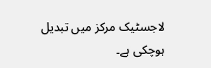لاجسٹیک مرکز میں تبدیل ہوچکی ہے۔